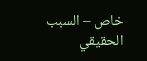خاص – السبب الحقيقي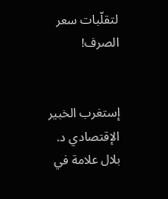لتقلّبات سعر الصرف!


إستغرب الخبير الإقتصادي د. بلال علامة في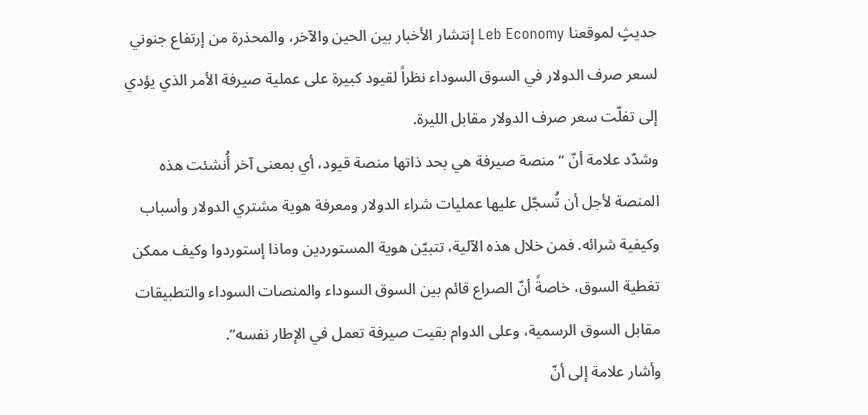حديثٍ لموقعنا Leb Economy إنتشار الأخبار بين الحين والآخر، والمحذرة من إرتفاع جنوني لسعر صرف الدولار في السوق السوداء نظراً لقيود كبيرة على عملية صيرفة الأمر الذي يؤدي إلى تفلّت سعر صرف الدولار مقابل الليرة.
وشدّد علامة أنّ “منصة صيرفة هي بحد ذاتها منصة قيود، أي بمعنى آخر أُنشئت هذه المنصة لأجل أن تُسجّل عليها عمليات شراء الدولار ومعرفة هوية مشتري الدولار وأسباب وكيفية شرائه. فمن خلال هذه الآلية، تتبيّن هوية المستوردين وماذا إستوردوا وكيف ممكن تغطية السوق، خاصةً أنّ الصراع قائم بين السوق السوداء والمنصات السوداء والتطبيقات مقابل السوق الرسمية، وعلى الدوام بقيت صيرفة تعمل في الإطار نفسه”.
وأشار علامة إلى أنّ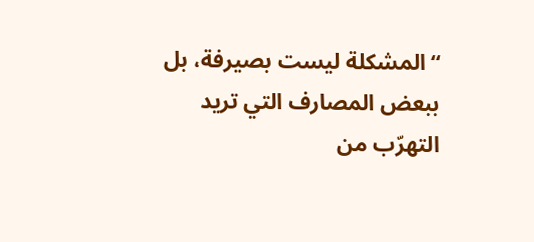“المشكلة ليست بصيرفة، بل ببعض المصارف التي تريد التهرّب من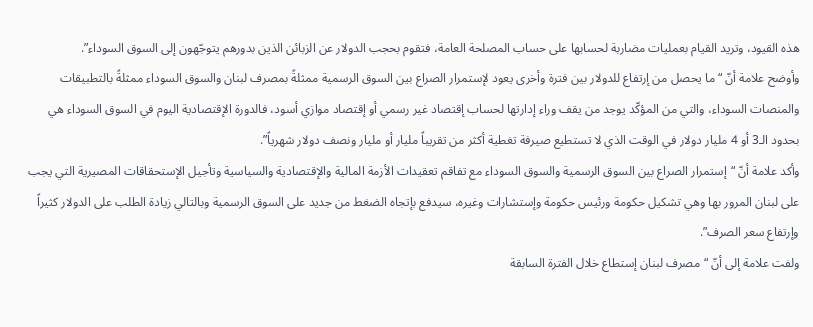هذه القيود، وتريد القيام بعمليات مضاربة لحسابها على حساب المصلحة العامة، فتقوم بحجب الدولار عن الزبائن الذين بدورهم يتوجّهون إلى السوق السوداء”.
وأوضح علامة أنّ “ما يحصل من إرتفاع للدولار بين فترة وأخرى يعود لإستمرار الصراع بين السوق الرسمية ممثلةً بمصرف لبنان والسوق السوداء ممثلةً بالتطبيقات والمنصات السوداء، والتي من المؤكّد يوجد من يقف وراء إدارتها لحساب إقتصاد غير رسمي أو إقتصاد موازي أسود، فالدورة الإقتصادية اليوم في السوق السوداء هي بحدود الـ3 أو 4 مليار دولار في الوقت الذي لا تستطيع صيرفة تغطية أكثر من تقريباً مليار أو مليار ونصف دولار شهرياً”.
وأكد علامة أنّ “إستمرار الصراع بين السوق الرسمية والسوق السوداء مع تفاقم تعقيدات الأزمة المالية والإقتصادية والسياسية وتأجيل الإستحقاقات المصيرية التي يجب على لبنان المرور بها وهي تشكيل حكومة ورئيس حكومة وإستشارات وغيره، سيدفع بإتجاه الضغط من جديد على السوق الرسمية وبالتالي زيادة الطلب على الدولار كثيراً وإرتفاع سعر الصرف”.
ولفت علامة إلى أنّ “مصرف لبنان إستطاع خلال الفترة السابقة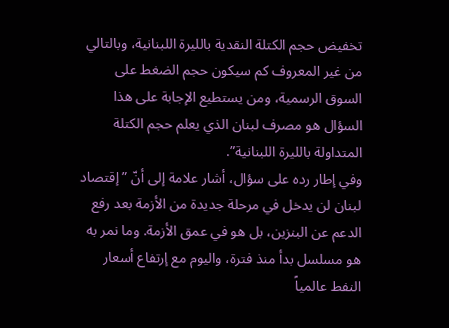تخفيض حجم الكتلة النقدية بالليرة اللبنانية، وبالتالي من غير المعروف كم سيكون حجم الضغط على السوق الرسمية، ومن يستطيع الإجابة على هذا السؤال هو مصرف لبنان الذي يعلم حجم الكتلة المتداولة بالليرة اللبنانية”.
وفي إطار رده على سؤال، أشار علامة إلى أنّ ” إقتصاد لبنان لن يدخل في مرحلة جديدة من الأزمة بعد رفع الدعم عن البنزين، بل هو في عمق الأزمة. وما نمر به هو مسلسل بدأ منذ فترة، واليوم مع إرتفاع أسعار النفط عالمياً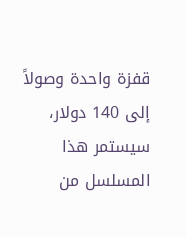قفزة واحدة وصولاً إلى 140 دولار، سيستمر هذا المسلسل من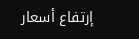إرتفاع أسعار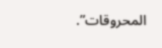المحروقات”.